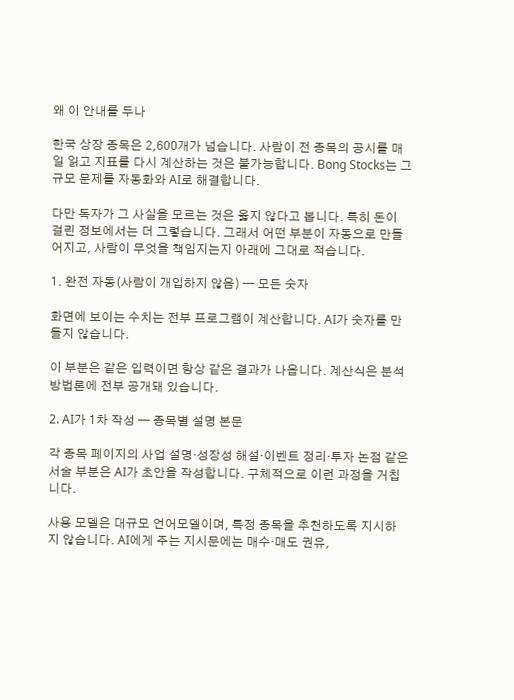왜 이 안내를 두나

한국 상장 종목은 2,600개가 넘습니다. 사람이 전 종목의 공시를 매일 읽고 지표를 다시 계산하는 것은 불가능합니다. Bong Stocks는 그 규모 문제를 자동화와 AI로 해결합니다.

다만 독자가 그 사실을 모르는 것은 옳지 않다고 봅니다. 특히 돈이 걸린 정보에서는 더 그렇습니다. 그래서 어떤 부분이 자동으로 만들어지고, 사람이 무엇을 책임지는지 아래에 그대로 적습니다.

1. 완전 자동(사람이 개입하지 않음) — 모든 숫자

화면에 보이는 수치는 전부 프로그램이 계산합니다. AI가 숫자를 만들지 않습니다.

이 부분은 같은 입력이면 항상 같은 결과가 나옵니다. 계산식은 분석 방법론에 전부 공개돼 있습니다.

2. AI가 1차 작성 — 종목별 설명 본문

각 종목 페이지의 사업 설명·성장성 해설·이벤트 정리·투자 논점 같은 서술 부분은 AI가 초안을 작성합니다. 구체적으로 이런 과정을 거칩니다.

사용 모델은 대규모 언어모델이며, 특정 종목을 추천하도록 지시하지 않습니다. AI에게 주는 지시문에는 매수·매도 권유,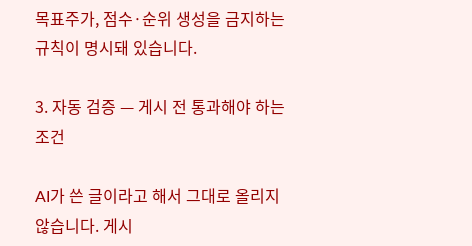목표주가, 점수·순위 생성을 금지하는 규칙이 명시돼 있습니다.

3. 자동 검증 — 게시 전 통과해야 하는 조건

AI가 쓴 글이라고 해서 그대로 올리지 않습니다. 게시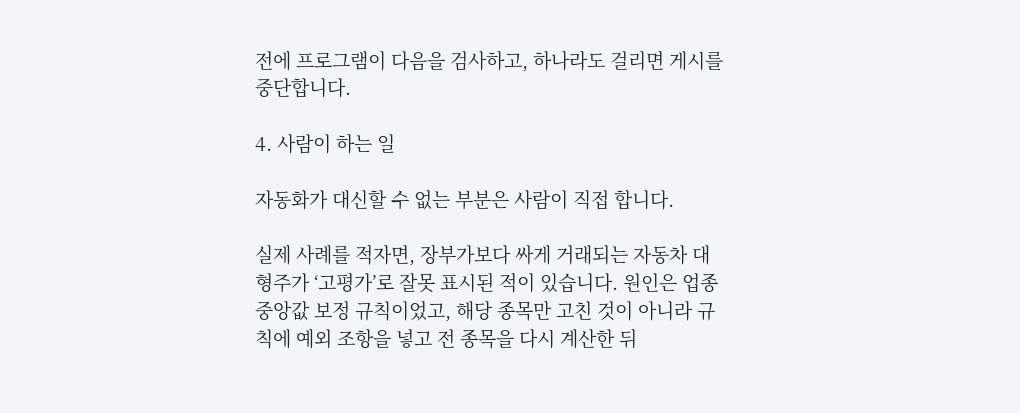전에 프로그램이 다음을 검사하고, 하나라도 걸리면 게시를 중단합니다.

4. 사람이 하는 일

자동화가 대신할 수 없는 부분은 사람이 직접 합니다.

실제 사례를 적자면, 장부가보다 싸게 거래되는 자동차 대형주가 ‘고평가’로 잘못 표시된 적이 있습니다. 원인은 업종 중앙값 보정 규칙이었고, 해당 종목만 고친 것이 아니라 규칙에 예외 조항을 넣고 전 종목을 다시 계산한 뒤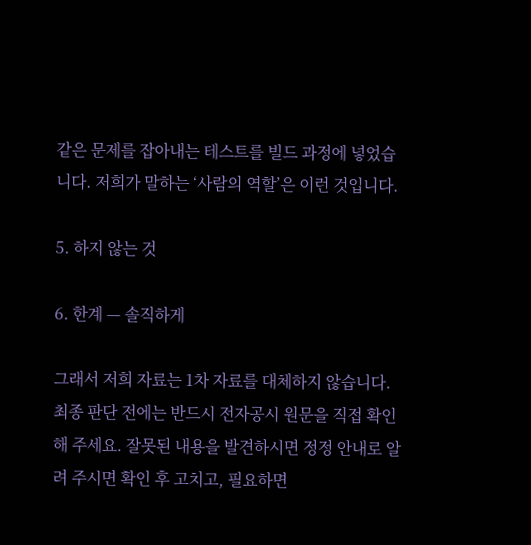같은 문제를 잡아내는 테스트를 빌드 과정에 넣었습니다. 저희가 말하는 ‘사람의 역할’은 이런 것입니다.

5. 하지 않는 것

6. 한계 — 솔직하게

그래서 저희 자료는 1차 자료를 대체하지 않습니다. 최종 판단 전에는 반드시 전자공시 원문을 직접 확인해 주세요. 잘못된 내용을 발견하시면 정정 안내로 알려 주시면 확인 후 고치고, 필요하면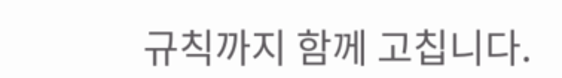규칙까지 함께 고칩니다.